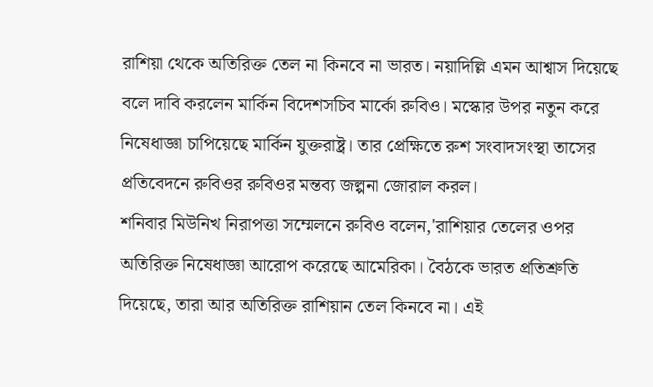রাশিয়া থেকে অতিরিক্ত তেল না কিনবে না ভারত। নয়াদিল্লি এমন আশ্বাস দিয়েছে বলে দাবি করলেন মার্কিন বিদেশসচিব মার্কো রুবিও। মস্কোর উপর নতুন করে নিষেধাজ্ঞা চাপিয়েছে মার্কিন যুক্তরাষ্ট্র। তার প্রেক্ষিতে রুশ সংবাদসংস্থা তাসের প্রতিবেদনে রুবিওর রুবিওর মন্তব্য জল্পনা জোরাল করল।
শনিবার মিউনিখ নিরাপত্তা সম্মেলনে রুবিও বলেন,'রাশিয়ার তেলের ওপর অতিরিক্ত নিষেধাজ্ঞা আরোপ করেছে আমেরিকা। বৈঠকে ভারত প্রতিশ্রুতি দিয়েছে, তারা আর অতিরিক্ত রাশিয়ান তেল কিনবে না। এই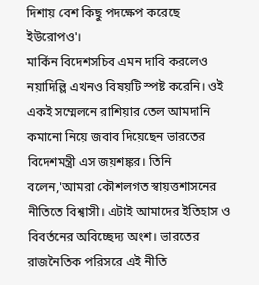দিশায় বেশ কিছু পদক্ষেপ করেছে ইউরোপও'।
মার্কিন বিদেশসচিব এমন দাবি করলেও নয়াদিল্লি এখনও বিষয়টি স্পষ্ট করেনি। ওই একই সম্মেলনে রাশিয়ার তেল আমদানি কমানো নিয়ে জবাব দিয়েছেন ভারতের বিদেশমন্ত্রী এস জয়শঙ্কর। তিনি বলেন,'আমরা কৌশলগত স্বায়ত্তশাসনের নীতিতে বিশ্বাসী। এটাই আমাদের ইতিহাস ও বিবর্তনের অবিচ্ছেদ্য অংশ। ভারতের রাজনৈতিক পরিসরে এই নীতি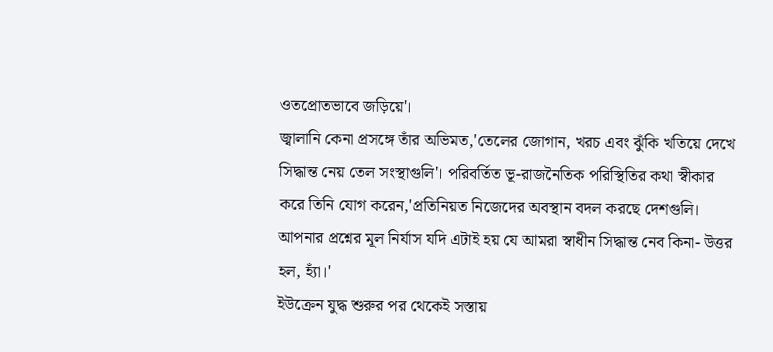ওতপ্রোতভাবে জড়িয়ে'।
জ্বালানি কেনা প্রসঙ্গে তাঁর অভিমত,'তেলের জোগান, খরচ এবং ঝুঁকি খতিয়ে দেখে সিদ্ধান্ত নেয় তেল সংস্থাগুলি'। পরিবর্তিত ভূ-রাজনৈতিক পরিস্থিতির কথা স্বীকার করে তিনি যোগ করেন,'প্রতিনিয়ত নিজেদের অবস্থান বদল করছে দেশগুলি। আপনার প্রশ্নের মূল নির্যাস যদি এটাই হয় যে আমরা স্বাধীন সিদ্ধান্ত নেব কিনা- উত্তর হল, হ্যাঁ।'
ইউক্রেন যুদ্ধ শুরুর পর থেকেই সস্তায়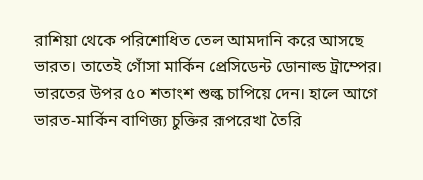রাশিয়া থেকে পরিশোধিত তেল আমদানি করে আসছে ভারত। তাতেই গোঁসা মার্কিন প্রেসিডেন্ট ডোনাল্ড ট্রাম্পের। ভারতের উপর ৫০ শতাংশ শুল্ক চাপিয়ে দেন। হালে আগে ভারত-মার্কিন বাণিজ্য চুক্তির রূপরেখা তৈরি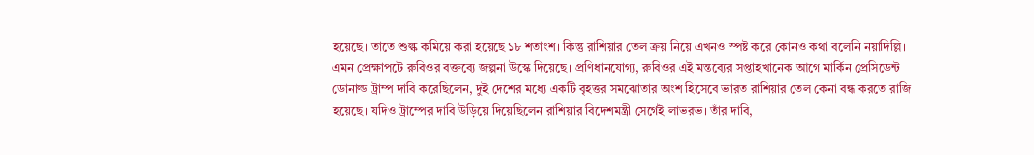হয়েছে। তাতে শুল্ক কমিয়ে করা হয়েছে ১৮ শতাংশ। কিন্তু রাশিয়ার তেল ক্রয় নিয়ে এখনও স্পষ্ট করে কোনও কথা বলেনি নয়াদিল্লি।
এমন প্রেক্ষাপটে রুবিওর বক্তব্যে জল্পনা উস্কে দিয়েছে। প্রণিধানযোগ্য, রুবিওর এই মন্তব্যের সপ্তাহখানেক আগে মার্কিন প্রেসিডেন্ট ডোনাল্ড ট্রাম্প দাবি করেছিলেন, দুই দেশের মধ্যে একটি বৃহত্তর সমঝোতার অংশ হিসেবে ভারত রাশিয়ার তেল কেনা বন্ধ করতে রাজি হয়েছে। যদিও ট্রাম্পের দাবি উড়িয়ে দিয়েছিলেন রাশিয়ার বিদেশমন্ত্রী সের্গেই লাভরভ। তাঁর দাবি,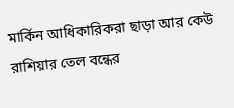মার্কিন আধিকারিকরা ছাড়া আর কেউ রাশিয়ার তেল বন্ধের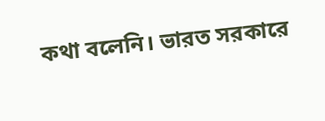কথা বলেনি। ভারত সরকারে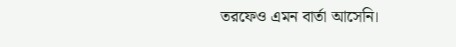তরফেও এমন বার্তা আসেনি।